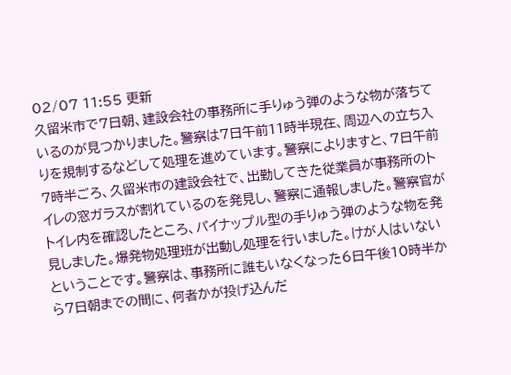02/07 11:55 更新
久留米市で7日朝、建設会社の事務所に手りゅう弾のような物が落ちているのが見つかりました。警察は7日午前11時半現在、周辺への立ち入りを規制するなどして処理を進めています。警察によりますと、7日午前7時半ごろ、久留米市の建設会社で、出勤してきた従業員が事務所のトイレの窓ガラスが割れているのを発見し、警察に通報しました。警察官がトイレ内を確認したところ、パイナップル型の手りゅう弾のような物を発見しました。爆発物処理班が出動し処理を行いました。けが人はいないということです。警察は、事務所に誰もいなくなった6日午後10時半から7日朝までの間に、何者かが投げ込んだ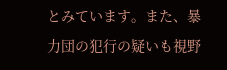とみています。また、暴力団の犯行の疑いも視野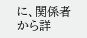に、関係者から詳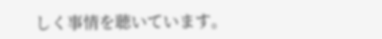しく事情を聴いています。